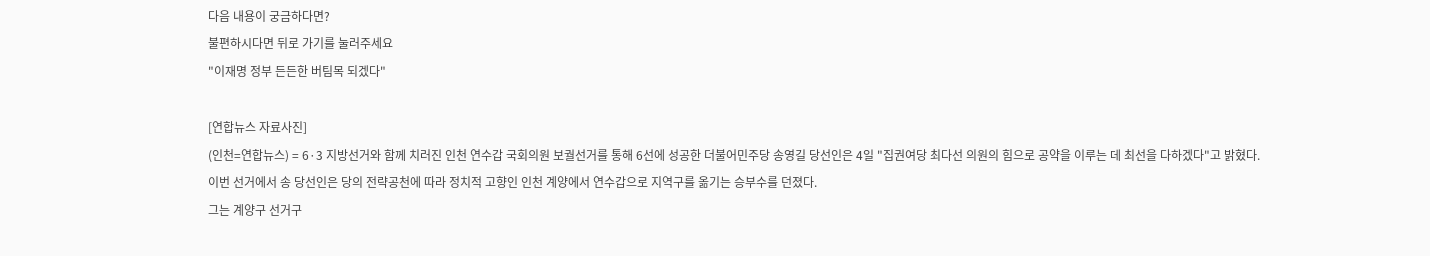다음 내용이 궁금하다면?
불편하시다면 뒤로 가기를 눌러주세요
"이재명 정부 든든한 버팀목 되겠다"

[연합뉴스 자료사진]
(인천=연합뉴스) = 6·3 지방선거와 함께 치러진 인천 연수갑 국회의원 보궐선거를 통해 6선에 성공한 더불어민주당 송영길 당선인은 4일 "집권여당 최다선 의원의 힘으로 공약을 이루는 데 최선을 다하겠다"고 밝혔다.
이번 선거에서 송 당선인은 당의 전략공천에 따라 정치적 고향인 인천 계양에서 연수갑으로 지역구를 옮기는 승부수를 던졌다.
그는 계양구 선거구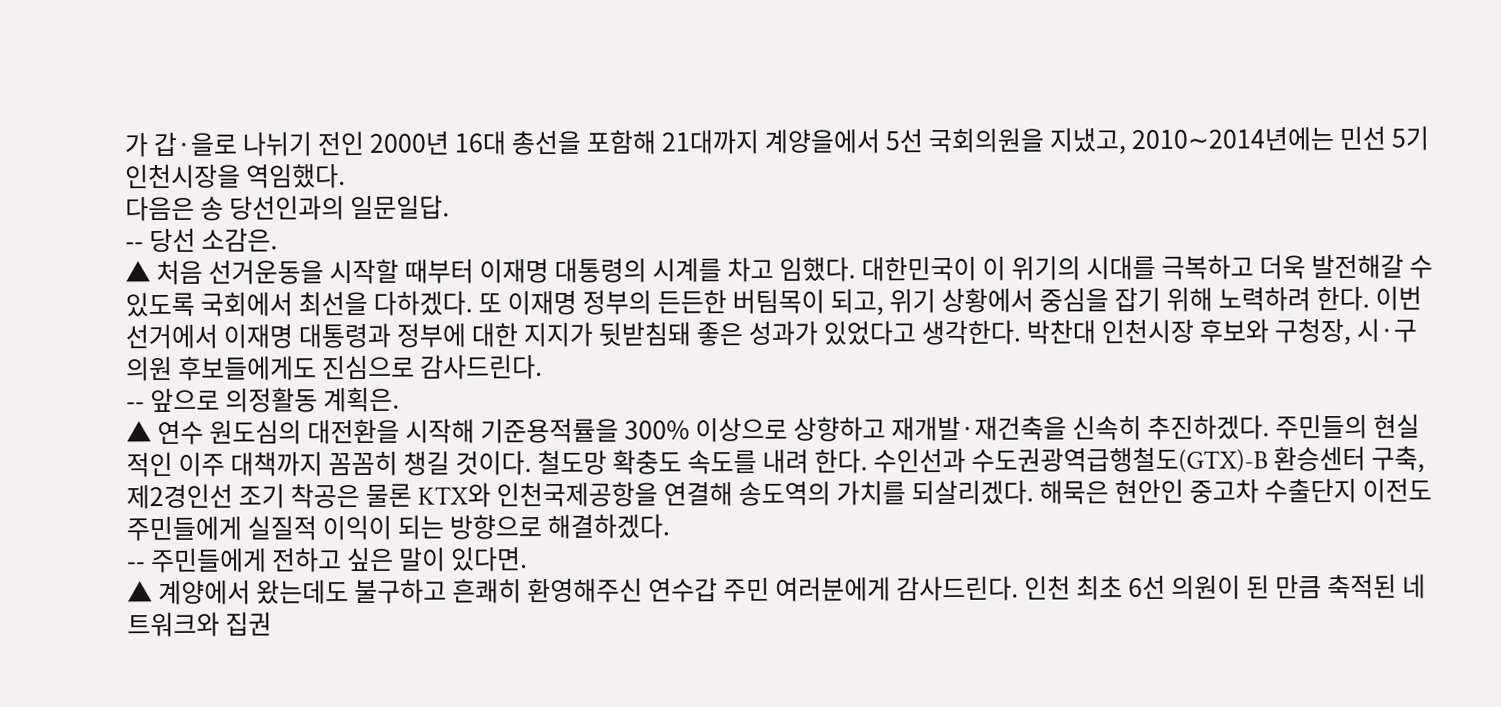가 갑·을로 나뉘기 전인 2000년 16대 총선을 포함해 21대까지 계양을에서 5선 국회의원을 지냈고, 2010∼2014년에는 민선 5기 인천시장을 역임했다.
다음은 송 당선인과의 일문일답.
-- 당선 소감은.
▲ 처음 선거운동을 시작할 때부터 이재명 대통령의 시계를 차고 임했다. 대한민국이 이 위기의 시대를 극복하고 더욱 발전해갈 수 있도록 국회에서 최선을 다하겠다. 또 이재명 정부의 든든한 버팀목이 되고, 위기 상황에서 중심을 잡기 위해 노력하려 한다. 이번 선거에서 이재명 대통령과 정부에 대한 지지가 뒷받침돼 좋은 성과가 있었다고 생각한다. 박찬대 인천시장 후보와 구청장, 시·구의원 후보들에게도 진심으로 감사드린다.
-- 앞으로 의정활동 계획은.
▲ 연수 원도심의 대전환을 시작해 기준용적률을 300% 이상으로 상향하고 재개발·재건축을 신속히 추진하겠다. 주민들의 현실적인 이주 대책까지 꼼꼼히 챙길 것이다. 철도망 확충도 속도를 내려 한다. 수인선과 수도권광역급행철도(GTX)-B 환승센터 구축, 제2경인선 조기 착공은 물론 KTX와 인천국제공항을 연결해 송도역의 가치를 되살리겠다. 해묵은 현안인 중고차 수출단지 이전도 주민들에게 실질적 이익이 되는 방향으로 해결하겠다.
-- 주민들에게 전하고 싶은 말이 있다면.
▲ 계양에서 왔는데도 불구하고 흔쾌히 환영해주신 연수갑 주민 여러분에게 감사드린다. 인천 최초 6선 의원이 된 만큼 축적된 네트워크와 집권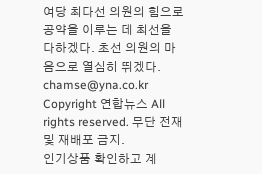여당 최다선 의원의 힘으로 공약을 이루는 데 최선을 다하겠다. 초선 의원의 마음으로 열심히 뛰겠다.
chamse@yna.co.kr
Copyright 연합뉴스 All rights reserved. 무단 전재 및 재배포 금지.
인기상품 확인하고 계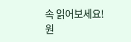속 읽어보세요!
원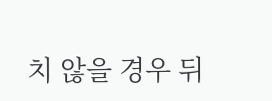치 않을 경우 뒤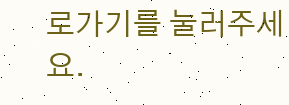로가기를 눌러주세요.